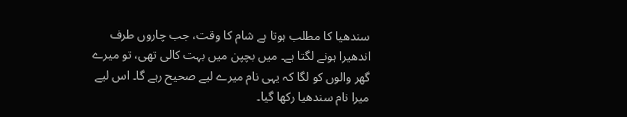سندھیا کا مطلب ہوتا ہے شام کا وقت، جب چاروں طرف اندھیرا ہونے لگتا ہے۔ میں بچپن میں بہت کالی تھی، تو میرے گھر والوں کو لگا کہ یہی نام میرے لیے صحیح رہے گا۔ اس لیے میرا نام سندھیا رکھا گیا۔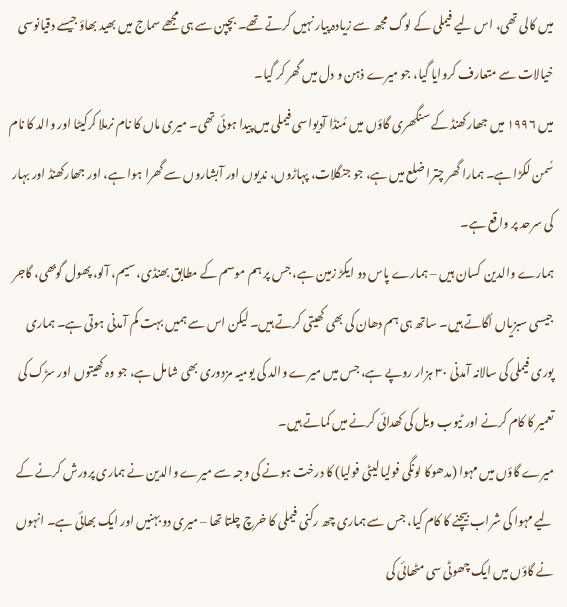میں کالی تھی، اس لیے فیملی کے لوگ مجھ سے زیادہ پیار نہیں کرتے تھے۔ بچپن سے ہی مجھے سماج میں بھید بھاؤ جیسے دقیانوسی خیالات سے متعارف کروایا گیا، جو میرے ذہن و دل میں گھر کر گیا۔
میں ۱۹۹۶ میں جھارکھنڈ کے سنگھری گاؤں میں مُنڈا آدیواسی فیملی میں پیدا ہوئی تھی۔ میری ماں کا نام نرملا کرکیٹا اور والد کا نام سُمن لکڑا ہے۔ ہمارا گھر چترا ضلع میں ہے، جو جنگلات، پہاڑوں، ندیوں اور آبشاروں سے گھرا ہوا ہے، اور جھارکھنڈ اور بہار کی سرحد پر واقع ہے۔
ہمارے والدین کسان ہیں – ہمارے پاس دو ایکڑ زمین ہے، جس پر ہم موسم کے مطابق بھنڈی، سیم، آلو، پھول گوبھی، گاجر جیسی سبزیاں اُگاتے ہیں۔ ساتھ ہی ہم دھان کی بھی کھیتی کرتے ہیں۔ لیکن اس سے ہمیں بہت کم آمدنی ہوتی ہے۔ ہماری پوری فیملی کی سالانہ آمدنی ۳۰ ہزار روپے ہے، جس میں میرے والد کی یومیہ مزدوری بھی شامل ہے، جو وہ کھیتوں اور سڑک کی تعمیر کا کام کرنے اور ٹیوب ویل کی کھدائی کرنے میں کماتے ہیں۔
میرے گاؤں میں مہوا (مدھوکا لونگی فولیا لیٹی فولیا) کا درخت ہونے کی وجہ سے میرے والدین نے ہماری پرورش کرنے کے لیے مہوا کی شراب بیچنے کا کام کیا، جس سے ہماری چھ رکنی فیملی کا خرچ چلتا تھا – میری دو بہنیں اور ایک بھائی ہے۔ انہوں نے گاؤں میں ایک چھوٹی سی مٹھائی کی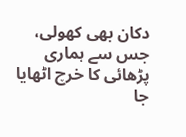دکان بھی کھولی، جس سے ہماری پڑھائی کا خرچ اٹھایا جا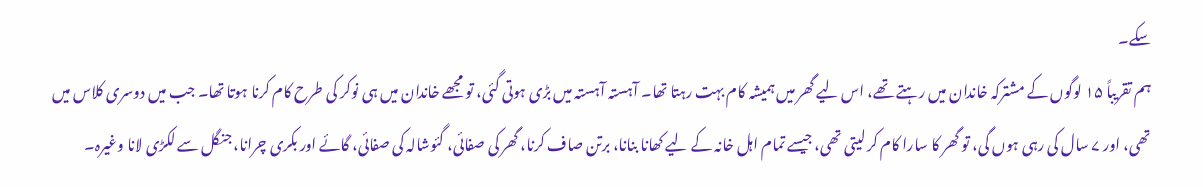سکے۔
ہم تقریباً ۱۵ لوگوں کے مشترکہ خاندان میں رہتے تھے، اس لیے گھر میں ہمیشہ کام بہت رہتا تھا۔ آہستہ آہستہ میں بڑی ہوتی گئی، تو مجھے خاندان میں ہی نوکر کی طرح کام کرنا ہوتا تھا۔ جب میں دوسری کلاس میں تھی، اور ۷ سال کی رہی ہوں گی، تو گھر کا سارا کام کر لیتی تھی، جیسے تمام اہل خانہ کے لیے کھانا بنانا، برتن صاف کرنا، گھر کی صفائی، گئوشالہ کی صفائی، گائے اور بکری چرانا، جنگل سے لکڑی لانا وغیرہ۔